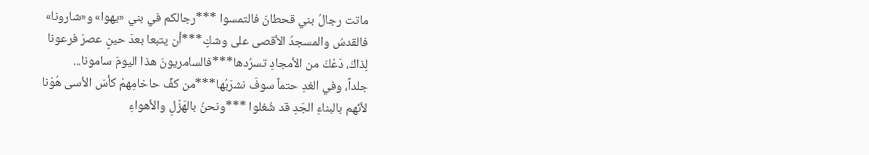ماتت رجالُ بني قحطانَ فالتمسوا ***رجالكم في بني «يهوا» و«شارونا»
فالقدسُ والمسجدُ الأقصى على وشكٍ***أن يتبعا بعدَ حينٍ عصرَ فرعونا
لِذاكَ، دَعْكَ من الأمجادِ تسرُدها***فالسامريونَ هذا اليومَ سامونا...
جلداً، وفي الغدِ حتماً سوفَ نشرَبُها***من كفِّ حاخامِهمْ كأسَ الأسى هُوْنا
لأنّهم بالبناءِ الجّدِ قد شُغلوا ***ونحنُ بالهَزْلِ والأهواءِ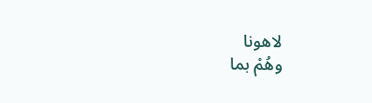لاهونا
وهُمْ بما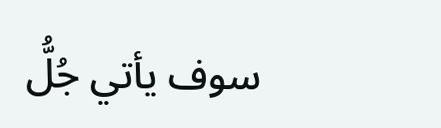سوف يأتي جُلُّ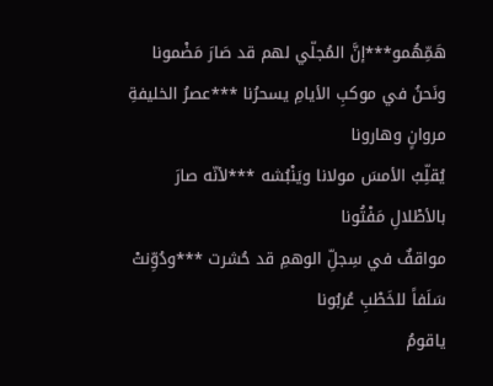هَمِّهُمو***إنَّ المُجلّي لهم قد صَارَ مَضْمونا
ونَحنُ في موكبِ الأيامِ يسحرُنا ***عصرُ الخليفةِ مروانٍ وهارونا
يُقلِّبُ الأمسَ مولانا ويَنْبُشه ***لأنّه صارَ بالأطْلالِ مَفْتُونا
مواقفٌ في سِجلِّ الوهمِ قد حُشرت ***ودُوِّنتْ سَلَفاً للخَطْبِ عُربُونا
ياقومُ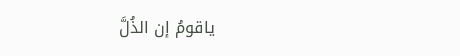ياقومُ إن الذُلَّ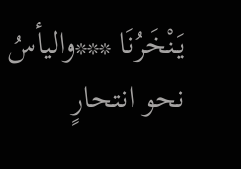يَنْخَرُنَا ***واليأسُ نحو انتحارٍ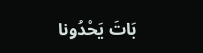بَاتَ يَحْدُونا